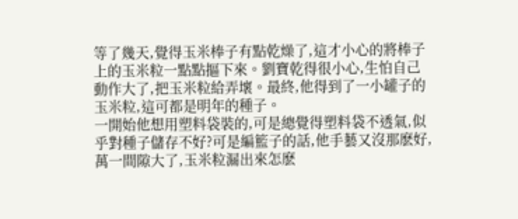等了幾天,覺得玉米棒子有點乾燥了,這才小心的將棒子上的玉米粒一點點摳下來。劉寶乾得很小心,生怕自己動作大了,把玉米粒給弄壞。最終,他得到了一小罐子的玉米粒,這可都是明年的種子。
一開始他想用塑料袋裝的,可是總覺得塑料袋不透氣,似乎對種子儲存不好?可是編籃子的話,他手藝又沒那麽好,萬一間隙大了,玉米粒漏出來怎麽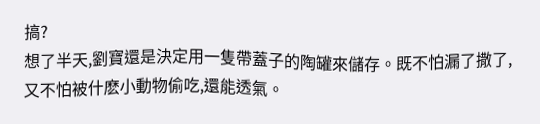搞?
想了半天,劉寶還是決定用一隻帶蓋子的陶罐來儲存。既不怕漏了撒了,又不怕被什麽小動物偷吃,還能透氣。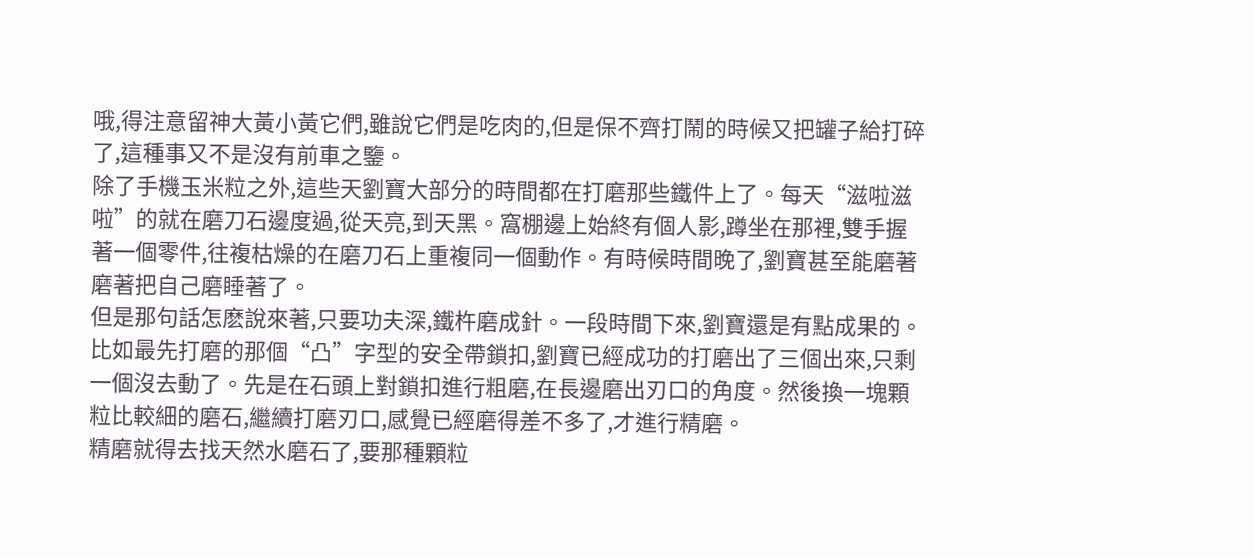哦,得注意留神大黃小黃它們,雖說它們是吃肉的,但是保不齊打鬧的時候又把罐子給打碎了,這種事又不是沒有前車之鑒。
除了手機玉米粒之外,這些天劉寶大部分的時間都在打磨那些鐵件上了。每天“滋啦滋啦”的就在磨刀石邊度過,從天亮,到天黑。窩棚邊上始終有個人影,蹲坐在那裡,雙手握著一個零件,往複枯燥的在磨刀石上重複同一個動作。有時候時間晚了,劉寶甚至能磨著磨著把自己磨睡著了。
但是那句話怎麽說來著,只要功夫深,鐵杵磨成針。一段時間下來,劉寶還是有點成果的。
比如最先打磨的那個“凸”字型的安全帶鎖扣,劉寶已經成功的打磨出了三個出來,只剩一個沒去動了。先是在石頭上對鎖扣進行粗磨,在長邊磨出刃口的角度。然後換一塊顆粒比較細的磨石,繼續打磨刃口,感覺已經磨得差不多了,才進行精磨。
精磨就得去找天然水磨石了,要那種顆粒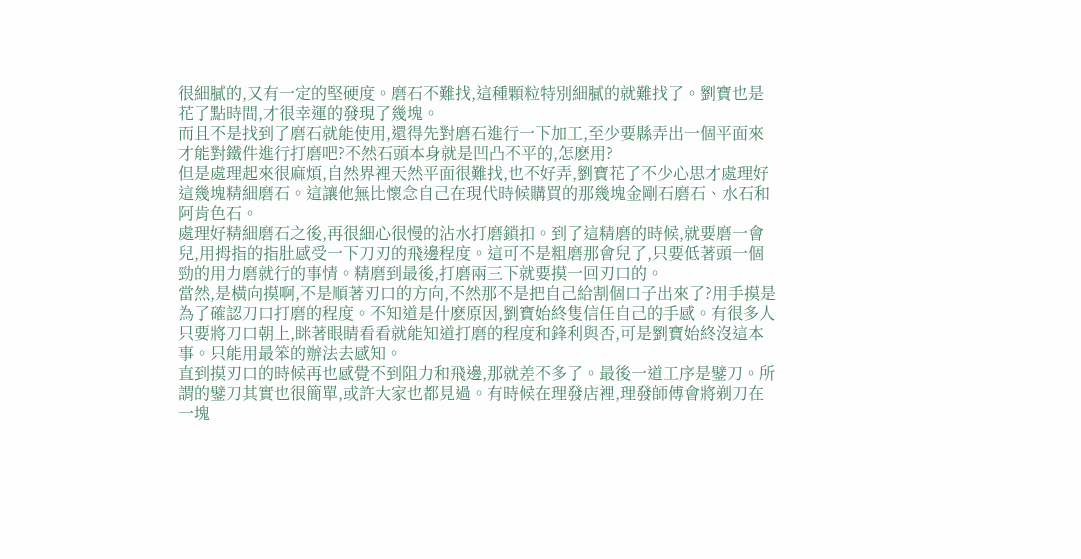很細膩的,又有一定的堅硬度。磨石不難找,這種顆粒特別細膩的就難找了。劉寶也是花了點時間,才很幸運的發現了幾塊。
而且不是找到了磨石就能使用,還得先對磨石進行一下加工,至少要縣弄出一個平面來才能對鐵件進行打磨吧?不然石頭本身就是凹凸不平的,怎麽用?
但是處理起來很麻煩,自然界裡天然平面很難找,也不好弄,劉寶花了不少心思才處理好這幾塊精細磨石。這讓他無比懷念自己在現代時候購買的那幾塊金剛石磨石、水石和阿肯色石。
處理好精細磨石之後,再很細心很慢的沾水打磨鎖扣。到了這精磨的時候,就要磨一會兒,用拇指的指肚感受一下刀刃的飛邊程度。這可不是粗磨那會兒了,只要低著頭一個勁的用力磨就行的事情。精磨到最後,打磨兩三下就要摸一回刃口的。
當然,是橫向摸啊,不是順著刃口的方向,不然那不是把自己給割個口子出來了?用手摸是為了確認刀口打磨的程度。不知道是什麽原因,劉寶始終隻信任自己的手感。有很多人只要將刀口朝上,眯著眼睛看看就能知道打磨的程度和鋒利與否,可是劉寶始終沒這本事。只能用最笨的辦法去感知。
直到摸刃口的時候再也感覺不到阻力和飛邊,那就差不多了。最後一道工序是鐾刀。所謂的鐾刀其實也很簡單,或許大家也都見過。有時候在理發店裡,理發師傅會將剃刀在一塊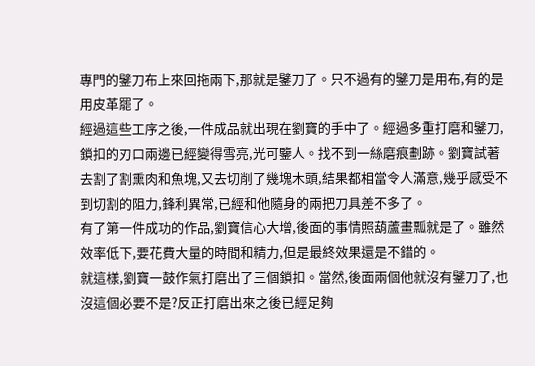專門的鐾刀布上來回拖兩下,那就是鐾刀了。只不過有的鐾刀是用布,有的是用皮革罷了。
經過這些工序之後,一件成品就出現在劉寶的手中了。經過多重打磨和鐾刀,鎖扣的刃口兩邊已經變得雪亮,光可鑒人。找不到一絲磨痕劃跡。劉寶試著去割了割熏肉和魚塊,又去切削了幾塊木頭,結果都相當令人滿意,幾乎感受不到切割的阻力,鋒利異常,已經和他隨身的兩把刀具差不多了。
有了第一件成功的作品,劉寶信心大增,後面的事情照葫蘆畫瓢就是了。雖然效率低下,要花費大量的時間和精力,但是最終效果還是不錯的。
就這樣,劉寶一鼓作氣打磨出了三個鎖扣。當然,後面兩個他就沒有鐾刀了,也沒這個必要不是?反正打磨出來之後已經足夠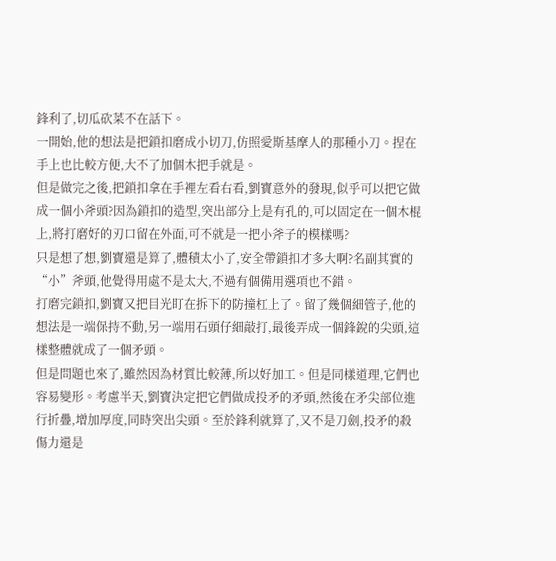鋒利了,切瓜砍菜不在話下。
一開始,他的想法是把鎖扣磨成小切刀,仿照愛斯基摩人的那種小刀。捏在手上也比較方便,大不了加個木把手就是。
但是做完之後,把鎖扣拿在手裡左看右看,劉寶意外的發現,似乎可以把它做成一個小斧頭?因為鎖扣的造型,突出部分上是有孔的,可以固定在一個木棍上,將打磨好的刃口留在外面,可不就是一把小斧子的模樣嗎?
只是想了想,劉寶還是算了,體積太小了,安全帶鎖扣才多大啊?名副其實的“小”斧頭,他覺得用處不是太大,不過有個備用選項也不錯。
打磨完鎖扣,劉寶又把目光盯在拆下的防撞杠上了。留了幾個細管子,他的想法是一端保持不動,另一端用石頭仔細敲打,最後弄成一個鋒銳的尖頭,這樣整體就成了一個矛頭。
但是問題也來了,雖然因為材質比較薄,所以好加工。但是同樣道理,它們也容易變形。考慮半天,劉寶決定把它們做成投矛的矛頭,然後在矛尖部位進行折疊,增加厚度,同時突出尖頭。至於鋒利就算了,又不是刀劍,投矛的殺傷力還是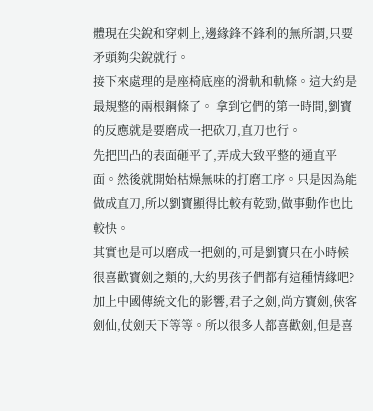體現在尖銳和穿刺上,邊緣鋒不鋒利的無所謂,只要矛頭夠尖銳就行。
接下來處理的是座椅底座的滑軌和軌條。這大約是最規整的兩根鋼條了。 拿到它們的第一時間,劉寶的反應就是要磨成一把砍刀,直刀也行。
先把凹凸的表面砸平了,弄成大致平整的通直平面。然後就開始枯燥無味的打磨工序。只是因為能做成直刀,所以劉寶顯得比較有乾勁,做事動作也比較快。
其實也是可以磨成一把劍的,可是劉寶只在小時候很喜歡寶劍之類的,大約男孩子們都有這種情緣吧?加上中國傳統文化的影響,君子之劍,尚方寶劍,俠客劍仙,仗劍天下等等。所以很多人都喜歡劍,但是喜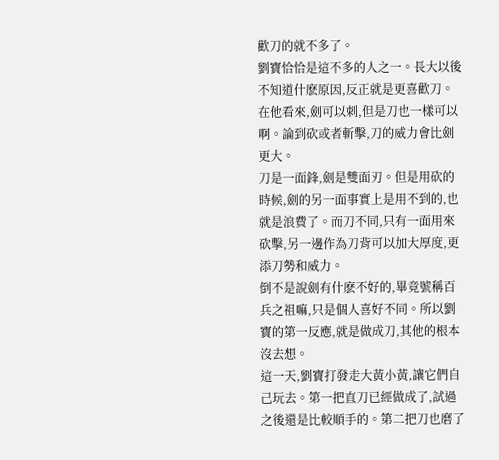歡刀的就不多了。
劉寶恰恰是這不多的人之一。長大以後不知道什麽原因,反正就是更喜歡刀。在他看來,劍可以刺,但是刀也一樣可以啊。論到砍或者斬擊,刀的威力會比劍更大。
刀是一面鋒,劍是雙面刃。但是用砍的時候,劍的另一面事實上是用不到的,也就是浪費了。而刀不同,只有一面用來砍擊,另一邊作為刀背可以加大厚度,更添刀勢和威力。
倒不是說劍有什麽不好的,畢竟號稱百兵之祖嘛,只是個人喜好不同。所以劉寶的第一反應,就是做成刀,其他的根本沒去想。
這一天,劉寶打發走大黃小黃,讓它們自己玩去。第一把直刀已經做成了,試過之後還是比較順手的。第二把刀也磨了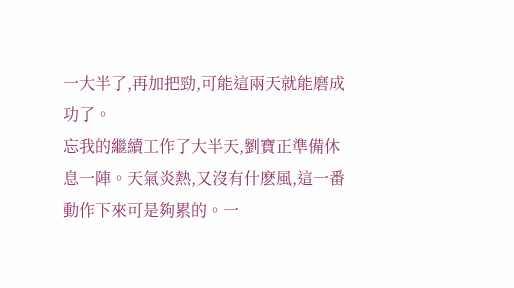一大半了,再加把勁,可能這兩天就能磨成功了。
忘我的繼續工作了大半天,劉寶正準備休息一陣。天氣炎熱,又沒有什麽風,這一番動作下來可是夠累的。一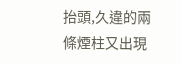抬頭,久違的兩條煙柱又出現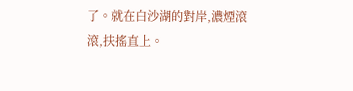了。就在白沙湖的對岸,濃煙滾滾,扶搖直上。